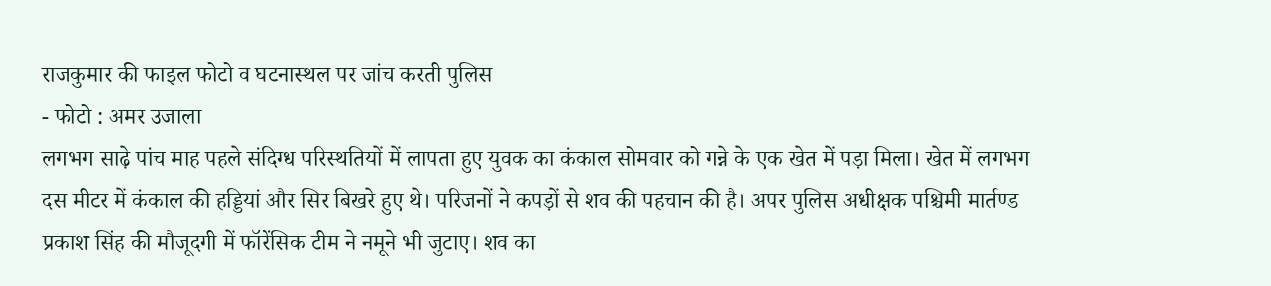राजकुमार की फाइल फोटो व घटनास्थल पर जांच करती पुलिस
- फोटो : अमर उजाला
लगभग साढ़े पांच माह पहले संदिग्ध परिस्थतियों में लापता हुए युवक का कंकाल सोमवार को गन्ने के एक खेत में पड़ा मिला। खेत में लगभग दस मीटर में कंकाल की हड्डियां और सिर बिखरे हुए थे। परिजनों ने कपड़ों से शव की पहचान की है। अपर पुलिस अधीक्षक पश्चिमी मार्तण्ड प्रकाश सिंह की मौजूदगी में फॉरेंसिक टीम ने नमूने भी जुटाए। शव का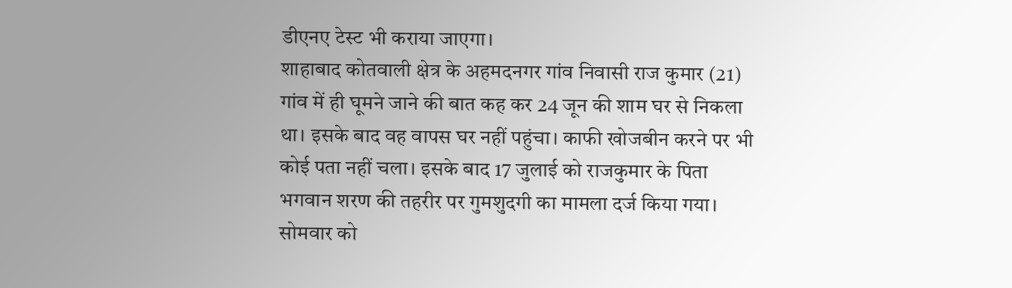डीएनए टेस्ट भी कराया जाएगा।
शाहाबाद कोतवाली क्षेत्र के अहमदनगर गांव निवासी राज कुमार (21) गांव में ही घूमने जाने की बात कह कर 24 जून की शाम घर से निकला था। इसके बाद वह वापस घर नहीं पहुंचा। काफी खोजबीन करने पर भी कोई पता नहीं चला। इसके बाद 17 जुलाई को राजकुमार के पिता भगवान शरण की तहरीर पर गुमशुदगी का मामला दर्ज किया गया।
सोमवार को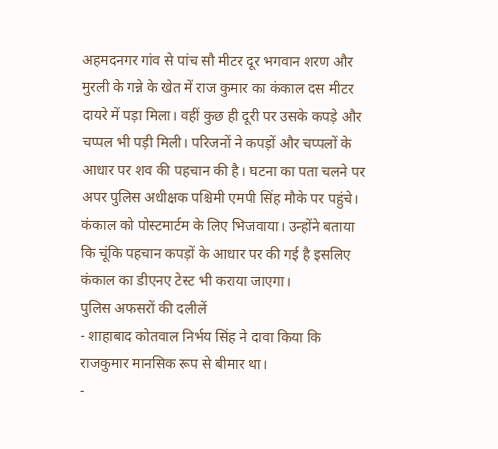अहमदनगर गांव से पांच सौ मीटर दूर भगवान शरण और मुरली के गन्ने के खेत में राज कुमार का कंकाल दस मीटर दायरे में पड़ा मिला। वहीं कुछ ही दूरी पर उसके कपड़े और चप्पल भी पड़ी मिली। परिजनों ने कपड़ों और चप्पलों के आधार पर शव की पहचान की है। घटना का पता चलने पर अपर पुलिस अधीक्षक पश्चिमी एमपी सिंह मौके पर पहुंचे। कंकाल को पोस्टमार्टम के लिए भिजवाया। उन्होंने बताया कि चूंकि पहचान कपड़ों के आधार पर की गई है इसलिए कंकाल का डीएनए टेस्ट भी कराया जाएगा।
पुलिस अफसरों की दलीलें
- शाहाबाद कोतवाल निर्भय सिंह ने दावा किया कि राजकुमार मानसिक रूप से बीमार था।
-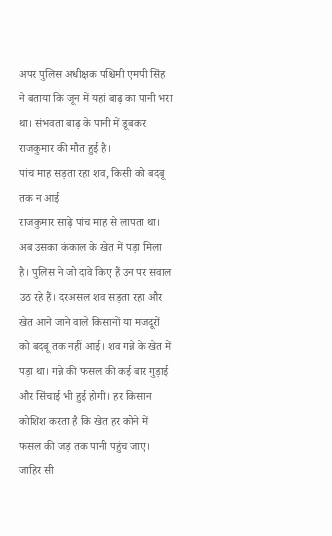अपर पुलिस अधीक्षक पश्चिमी एमपी सिंह ने बताया कि जून में यहां बाढ़ का पानी भरा था। संभवता बाढ़ के पानी में डूबकर राजकुमार की मौत हुई है।
पांच माह सड़ता रहा शव, किसी को बदबू तक न आई
राजकुमार साढ़े पांच माह से लापता था। अब उसका कंकाल के खेत में पड़ा मिला है। पुलिस ने जो दावे किए हैं उन पर सवाल उठ रहे हैं। दरअसल शव सड़ता रहा और खेत आने जाने वाले किसानों या मजदूरों को बदबू तक नहीं आई। शव गन्ने के खेत में पड़ा था। गन्ने की फसल की कई बार गुड़ाई और सिंचाई भी हुई होगी। हर किसान कोशिश करता है कि खेत हर कोने में फसल की जड़ तक पानी पहुंच जाए। जाहिर सी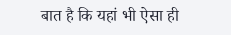बात है कि यहां भी ऐसा ही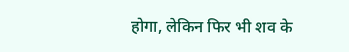होगा, लेकिन फिर भी शव के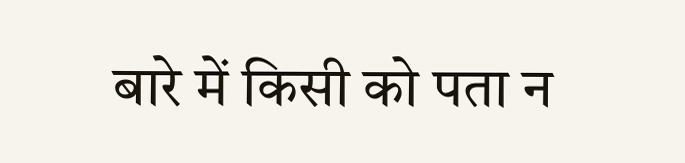बारे में किसी को पता न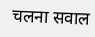चलना सवाल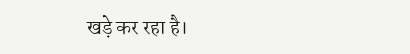खड़े कर रहा है।